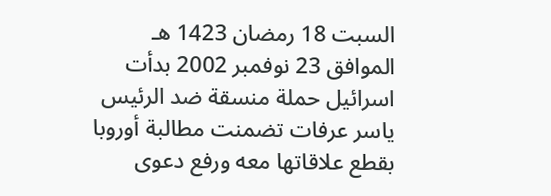السبت 18 رمضان 1423 هـ الموافق 23 نوفمبر 2002 بدأت اسرائيل حملة منسقة ضد الرئيس ياسر عرفات تضمنت مطالبة أوروبا بقطع علاقاتها معه ورفع دعوى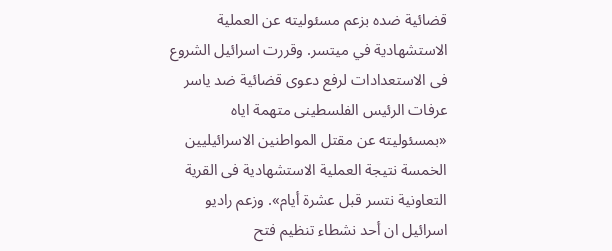قضائية ضده بزعم مسئوليته عن العملية الاستشهادية في ميتسر. وقررت اسرائيل الشروع فى الاستعدادات لرفع دعوى قضائية ضد ياسر عرفات الرئيس الفلسطينى متهمة اياه «بمسئوليته عن مقتل المواطنين الاسرائيليين الخمسة نتيجة العملية الاستشهادية فى القرية التعاونية نتسر قبل عشرة أيام». وزعم راديو اسرائيل ان أحد نشطاء تنظيم فتح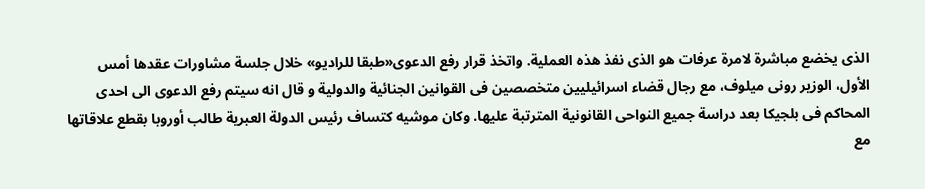الذى يخضع مباشرة لامرة عرفات هو الذى نفذ هذه العملية. واتخذ قرار رفع الدعوى«طبقا للراديو» خلال جلسة مشاورات عقدها أمس الأول، الوزير رونى ميلوف، مع رجال قضاء اسرائيليين متخصصين فى القوانين الجنائية والدولية و قال انه سيتم رفع الدعوى الى احدى المحاكم فى بلجيكا بعد دراسة جميع النواحى القانونية المترتبة عليها. وكان موشيه كتساف رئيس الدولة العبرية طالب أوروبا بقطع علاقاتها مع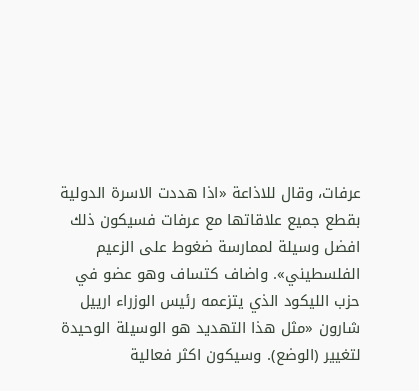عرفات، وقال للاذاعة «اذا هددت الاسرة الدولية بقطع جميع علاقاتها مع عرفات فسيكون ذلك افضل وسيلة لممارسة ضغوط على الزعيم الفلسطيني». واضاف كتساف وهو عضو في حزب الليكود الذي يتزعمه رئيس الوزراء ارييل شارون «مثل هذا التهديد هو الوسيلة الوحيدة لتغيير (الوضع). وسيكون اكثر فعالية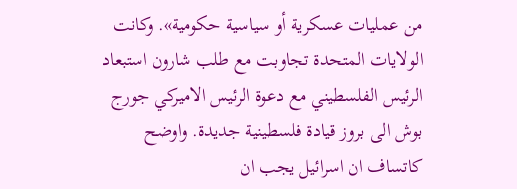من عمليات عسكرية أو سياسية حكومية». وكانت الولايات المتحدة تجاوبت مع طلب شارون استبعاد الرئيس الفلسطيني مع دعوة الرئيس الاميركي جورج بوش الى بروز قيادة فلسطينية جديدة. واوضح كاتساف ان اسرائيل يجب ان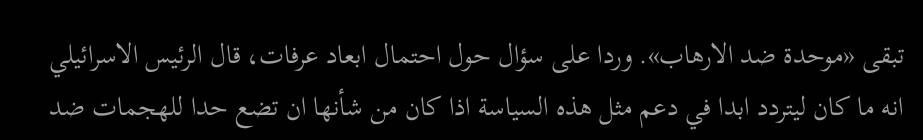تبقى «موحدة ضد الارهاب». وردا على سؤال حول احتمال ابعاد عرفات، قال الرئيس الاسرائيلي انه ما كان ليتردد ابدا في دعم مثل هذه السياسة اذا كان من شأنها ان تضع حدا للهجمات ضد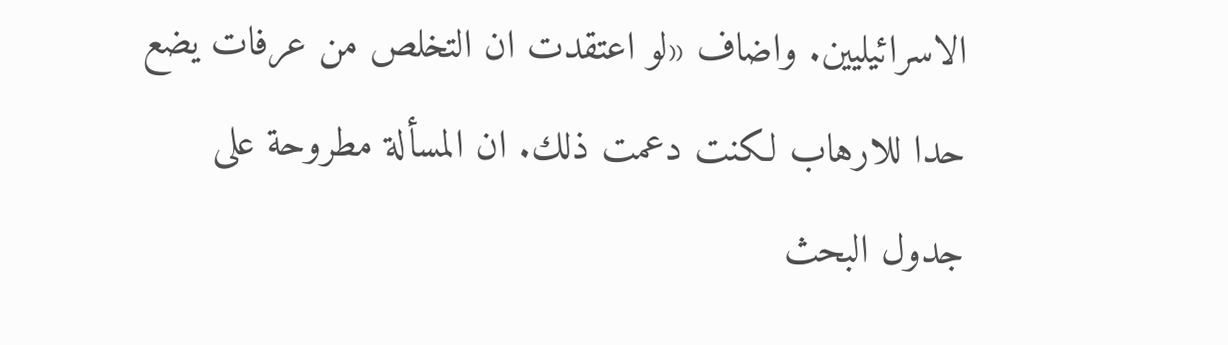الاسرائيليين. واضاف «لو اعتقدت ان التخلص من عرفات يضع حدا للارهاب لكنت دعمت ذلك. ان المسألة مطروحة على جدول البحث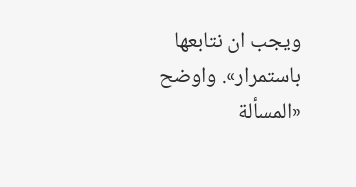ويجب ان نتابعها باستمرار». واوضح «المسألة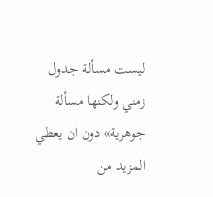ليست مسألة جدول زمني ولكنها مسألة جوهرية» دون ان يعطي المزيد من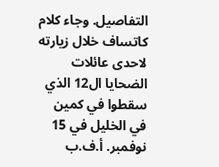التفاصيل. وجاء كلام كاتساف خلال زيارته لاحدى عائلات الضحايا ال12 الذي سقطوا في كمين في الخليل في 15 نوفمبر. أ.ف.ب